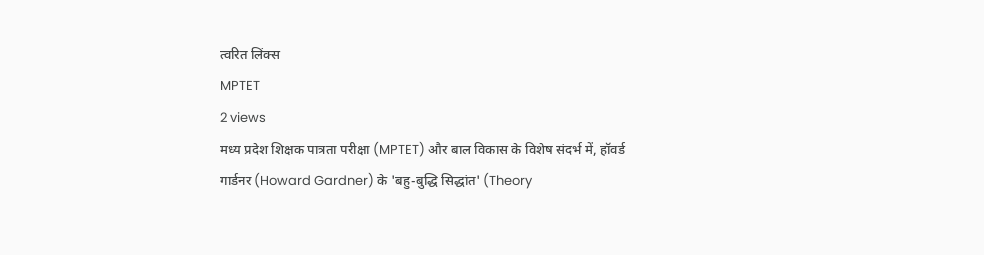त्वरित लिंक्स
MPTET
2 views
मध्य प्रदेश शिक्षक पात्रता परीक्षा (MPTET) और बाल विकास के विशेष संदर्भ में, हॉवर्ड गार्डनर (Howard Gardner) के 'बहु-बुद्धि सिद्धांत' (Theory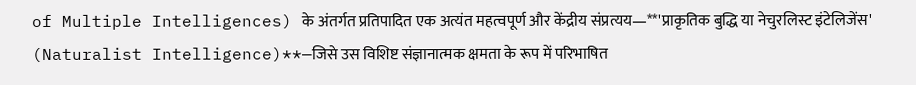of Multiple Intelligences) के अंतर्गत प्रतिपादित एक अत्यंत महत्वपूर्ण और केंद्रीय संप्रत्यय—**'प्राकृतिक बुद्धि या नेचुरलिस्ट इंटेलिजेंस' (Naturalist Intelligence)**—जिसे उस विशिष्ट संज्ञानात्मक क्षमता के रूप में परिभाषित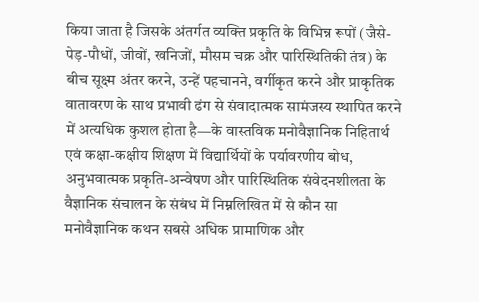किया जाता है जिसके अंतर्गत व्यक्ति प्रकृति के विभिन्न रूपों (जैसे- पेड़-पौधों, जीवों, खनिजों, मौसम चक्र और पारिस्थितिकी तंत्र) के बीच सूक्ष्म अंतर करने, उन्हें पहचानने, वर्गीकृत करने और प्राकृतिक वातावरण के साथ प्रभावी ढंग से संवादात्मक सामंजस्य स्थापित करने में अत्यधिक कुशल होता है—के वास्तविक मनोवैज्ञानिक निहितार्थ एवं कक्षा-कक्षीय शिक्षण में विद्यार्थियों के पर्यावरणीय बोध, अनुभवात्मक प्रकृति-अन्वेषण और पारिस्थितिक संवेदनशीलता के वैज्ञानिक संचालन के संबंध में निम्नलिखित में से कौन सा मनोवैज्ञानिक कथन सबसे अधिक प्रामाणिक और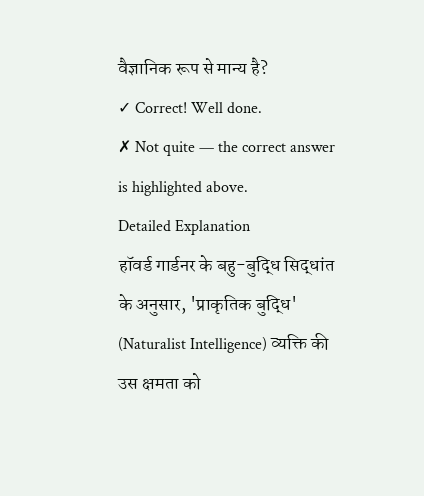वैज्ञानिक रूप से मान्य है?
✓ Correct! Well done.
✗ Not quite — the correct answer is highlighted above.
Detailed Explanation
हॉवर्ड गार्डनर के बहु-बुद्धि सिद्धांत के अनुसार, 'प्राकृतिक बुद्धि' (Naturalist Intelligence) व्यक्ति की उस क्षमता को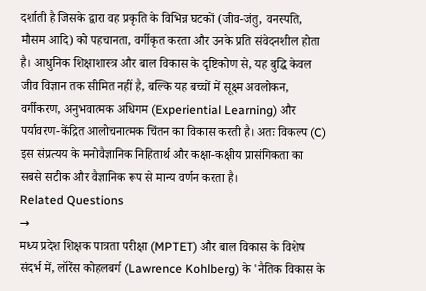दर्शाती है जिसके द्वारा वह प्रकृति के विभिन्न घटकों (जीव-जंतु, वनस्पति, मौसम आदि) को पहचानता, वर्गीकृत करता और उनके प्रति संवेदनशील होता है। आधुनिक शिक्षाशास्त्र और बाल विकास के दृष्टिकोण से, यह बुद्धि केवल जीव विज्ञान तक सीमित नहीं है, बल्कि यह बच्चों में सूक्ष्म अवलोकन, वर्गीकरण, अनुभवात्मक अधिगम (Experiential Learning) और पर्यावरण-केंद्रित आलोचनात्मक चिंतन का विकास करती है। अतः विकल्प (C) इस संप्रत्यय के मनोवैज्ञानिक निहितार्थ और कक्षा-कक्षीय प्रासंगिकता का सबसे सटीक और वैज्ञानिक रूप से मान्य वर्णन करता है।
Related Questions
→
मध्य प्रदेश शिक्षक पात्रता परीक्षा (MPTET) और बाल विकास के विशेष संदर्भ में, लॉरेंस कोहलबर्ग (Lawrence Kohlberg) के 'नैतिक विकास के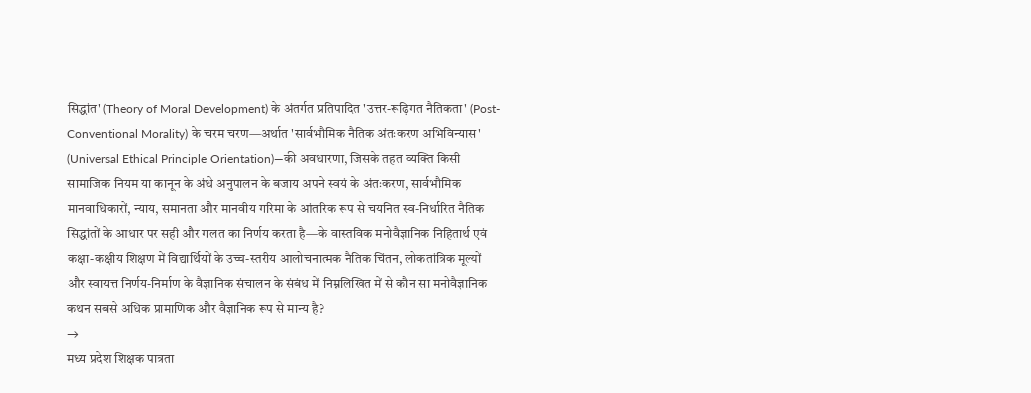सिद्धांत' (Theory of Moral Development) के अंतर्गत प्रतिपादित 'उत्तर-रूढ़िगत नैतिकता' (Post-Conventional Morality) के चरम चरण—अर्थात 'सार्वभौमिक नैतिक अंतःकरण अभिविन्यास' (Universal Ethical Principle Orientation)—की अवधारणा, जिसके तहत व्यक्ति किसी सामाजिक नियम या कानून के अंधे अनुपालन के बजाय अपने स्वयं के अंतःकरण, सार्वभौमिक मानवाधिकारों, न्याय, समानता और मानवीय गरिमा के आंतरिक रूप से चयनित स्व-निर्धारित नैतिक सिद्धांतों के आधार पर सही और गलत का निर्णय करता है—के वास्तविक मनोवैज्ञानिक निहितार्थ एवं कक्षा-कक्षीय शिक्षण में विद्यार्थियों के उच्च-स्तरीय आलोचनात्मक नैतिक चिंतन, लोकतांत्रिक मूल्यों और स्वायत्त निर्णय-निर्माण के वैज्ञानिक संचालन के संबंध में निम्नलिखित में से कौन सा मनोवैज्ञानिक कथन सबसे अधिक प्रामाणिक और वैज्ञानिक रूप से मान्य है?
→
मध्य प्रदेश शिक्षक पात्रता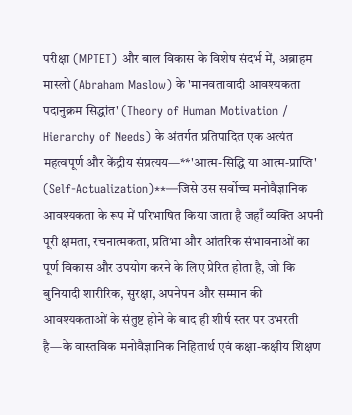परीक्षा (MPTET) और बाल विकास के विशेष संदर्भ में, अब्राहम मास्लो (Abraham Maslow) के 'मानवतावादी आवश्यकता पदानुक्रम सिद्धांत' (Theory of Human Motivation / Hierarchy of Needs) के अंतर्गत प्रतिपादित एक अत्यंत महत्वपूर्ण और केंद्रीय संप्रत्यय—**'आत्म-सिद्धि या आत्म-प्राप्ति' (Self-Actualization)**—जिसे उस सर्वोच्च मनोवैज्ञानिक आवश्यकता के रूप में परिभाषित किया जाता है जहाँ व्यक्ति अपनी पूरी क्षमता, रचनात्मकता, प्रतिभा और आंतरिक संभावनाओं का पूर्ण विकास और उपयोग करने के लिए प्रेरित होता है, जो कि बुनियादी शारीरिक, सुरक्षा, अपनेपन और सम्मान की आवश्यकताओं के संतुष्ट होने के बाद ही शीर्ष स्तर पर उभरती है—के वास्तविक मनोवैज्ञानिक निहितार्थ एवं कक्षा-कक्षीय शिक्षण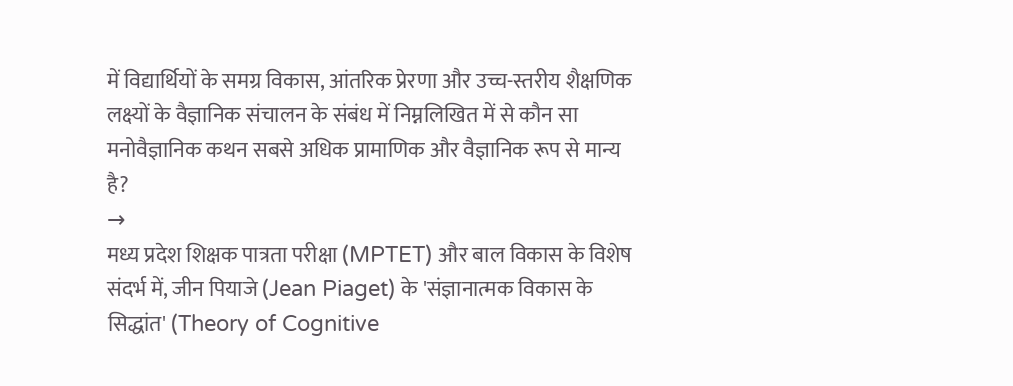में विद्यार्थियों के समग्र विकास, आंतरिक प्रेरणा और उच्च-स्तरीय शैक्षणिक लक्ष्यों के वैज्ञानिक संचालन के संबंध में निम्नलिखित में से कौन सा मनोवैज्ञानिक कथन सबसे अधिक प्रामाणिक और वैज्ञानिक रूप से मान्य है?
→
मध्य प्रदेश शिक्षक पात्रता परीक्षा (MPTET) और बाल विकास के विशेष संदर्भ में, जीन पियाजे (Jean Piaget) के 'संज्ञानात्मक विकास के सिद्धांत' (Theory of Cognitive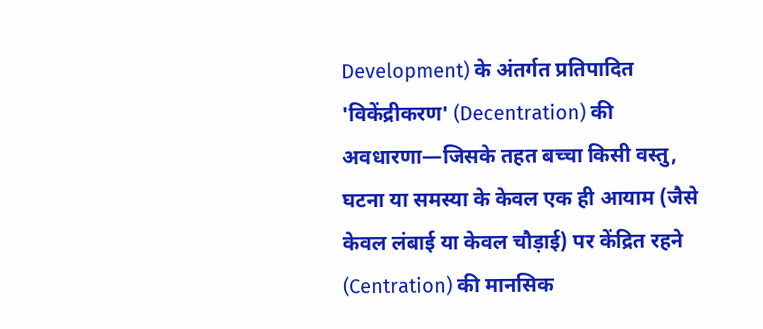Development) के अंतर्गत प्रतिपादित 'विकेंद्रीकरण' (Decentration) की अवधारणा—जिसके तहत बच्चा किसी वस्तु, घटना या समस्या के केवल एक ही आयाम (जैसे केवल लंबाई या केवल चौड़ाई) पर केंद्रित रहने (Centration) की मानसिक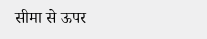सीमा से ऊपर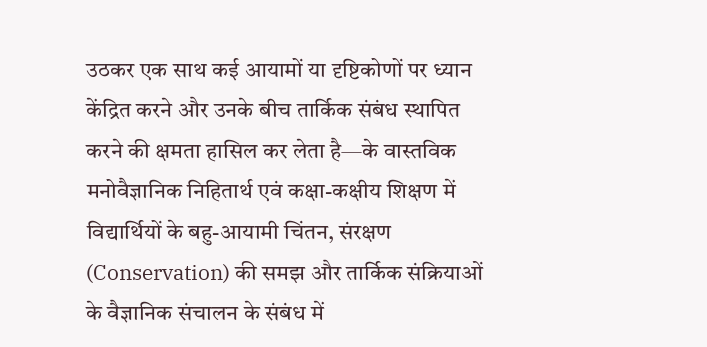उठकर एक साथ कई आयामों या दृष्टिकोणों पर ध्यान केंद्रित करने और उनके बीच तार्किक संबंध स्थापित करने की क्षमता हासिल कर लेता है—के वास्तविक मनोवैज्ञानिक निहितार्थ एवं कक्षा-कक्षीय शिक्षण में विद्यार्थियों के बहु-आयामी चिंतन, संरक्षण (Conservation) की समझ और तार्किक संक्रियाओं के वैज्ञानिक संचालन के संबंध में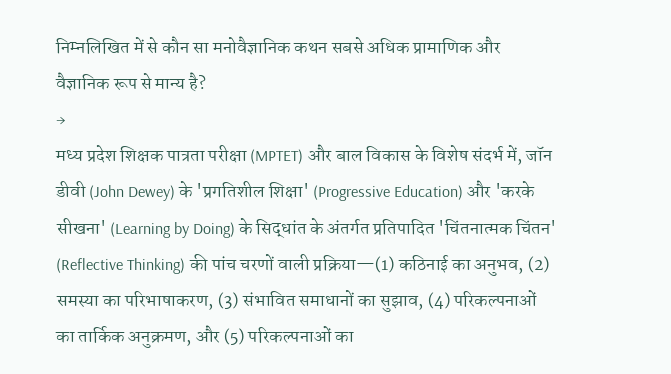निम्नलिखित में से कौन सा मनोवैज्ञानिक कथन सबसे अधिक प्रामाणिक और वैज्ञानिक रूप से मान्य है?
→
मध्य प्रदेश शिक्षक पात्रता परीक्षा (MPTET) और बाल विकास के विशेष संदर्भ में, जॉन डीवी (John Dewey) के 'प्रगतिशील शिक्षा' (Progressive Education) और 'करके सीखना' (Learning by Doing) के सिद्धांत के अंतर्गत प्रतिपादित 'चिंतनात्मक चिंतन' (Reflective Thinking) की पांच चरणों वाली प्रक्रिया—(1) कठिनाई का अनुभव, (2) समस्या का परिभाषाकरण, (3) संभावित समाधानों का सुझाव, (4) परिकल्पनाओं का तार्किक अनुक्रमण, और (5) परिकल्पनाओं का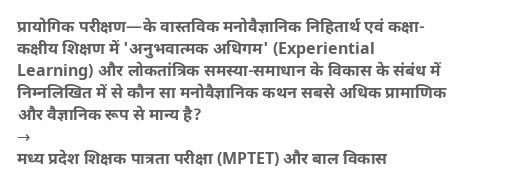प्रायोगिक परीक्षण—के वास्तविक मनोवैज्ञानिक निहितार्थ एवं कक्षा-कक्षीय शिक्षण में 'अनुभवात्मक अधिगम' (Experiential Learning) और लोकतांत्रिक समस्या-समाधान के विकास के संबंध में निम्नलिखित में से कौन सा मनोवैज्ञानिक कथन सबसे अधिक प्रामाणिक और वैज्ञानिक रूप से मान्य है?
→
मध्य प्रदेश शिक्षक पात्रता परीक्षा (MPTET) और बाल विकास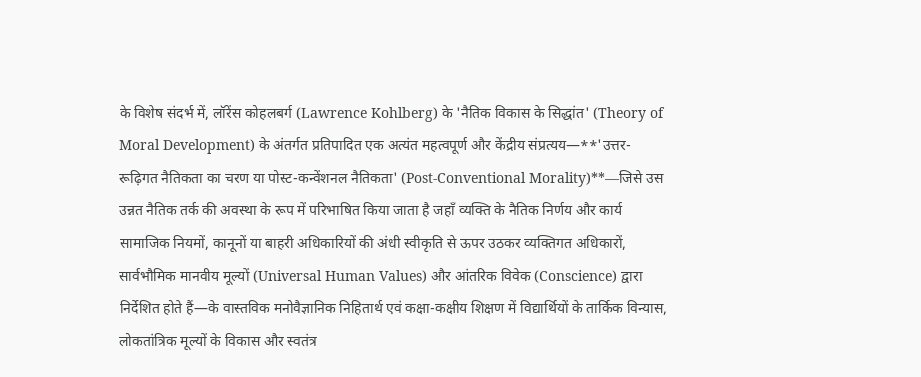के विशेष संदर्भ में, लॉरेंस कोहलबर्ग (Lawrence Kohlberg) के 'नैतिक विकास के सिद्धांत' (Theory of Moral Development) के अंतर्गत प्रतिपादित एक अत्यंत महत्वपूर्ण और केंद्रीय संप्रत्यय—**'उत्तर-रूढ़िगत नैतिकता का चरण या पोस्ट-कन्वेंशनल नैतिकता' (Post-Conventional Morality)**—जिसे उस उन्नत नैतिक तर्क की अवस्था के रूप में परिभाषित किया जाता है जहाँ व्यक्ति के नैतिक निर्णय और कार्य सामाजिक नियमों, कानूनों या बाहरी अधिकारियों की अंधी स्वीकृति से ऊपर उठकर व्यक्तिगत अधिकारों, सार्वभौमिक मानवीय मूल्यों (Universal Human Values) और आंतरिक विवेक (Conscience) द्वारा निर्देशित होते हैं—के वास्तविक मनोवैज्ञानिक निहितार्थ एवं कक्षा-कक्षीय शिक्षण में विद्यार्थियों के तार्किक विन्यास, लोकतांत्रिक मूल्यों के विकास और स्वतंत्र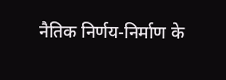नैतिक निर्णय-निर्माण के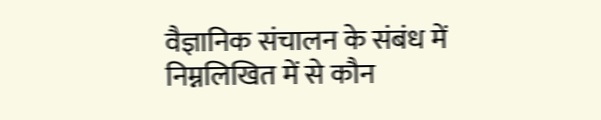वैज्ञानिक संचालन के संबंध में निम्नलिखित में से कौन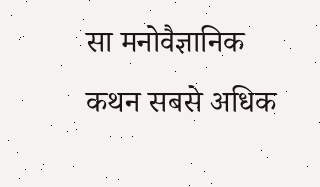सा मनोवैज्ञानिक कथन सबसे अधिक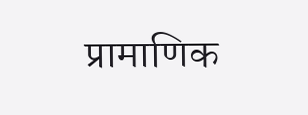प्रामाणिक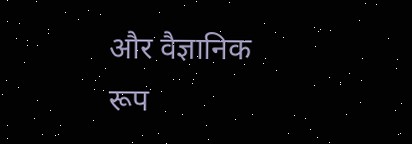और वैज्ञानिक रूप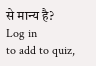से मान्य है?
Log in
to add to quiz,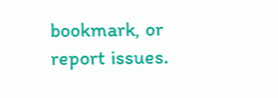bookmark, or report issues.